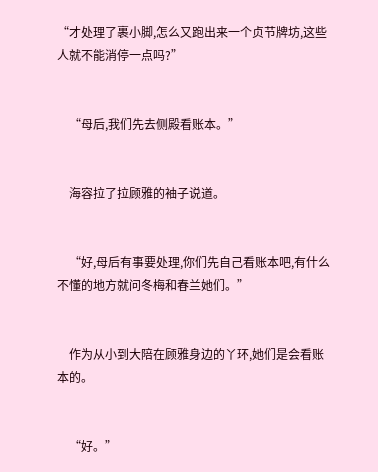“才处理了裹小脚,怎么又跑出来一个贞节牌坊,这些人就不能消停一点吗?”


    “母后,我们先去侧殿看账本。”


    海容拉了拉顾雅的袖子说道。


    “好,母后有事要处理,你们先自己看账本吧,有什么不懂的地方就问冬梅和春兰她们。”


    作为从小到大陪在顾雅身边的丫环,她们是会看账本的。


    “好。”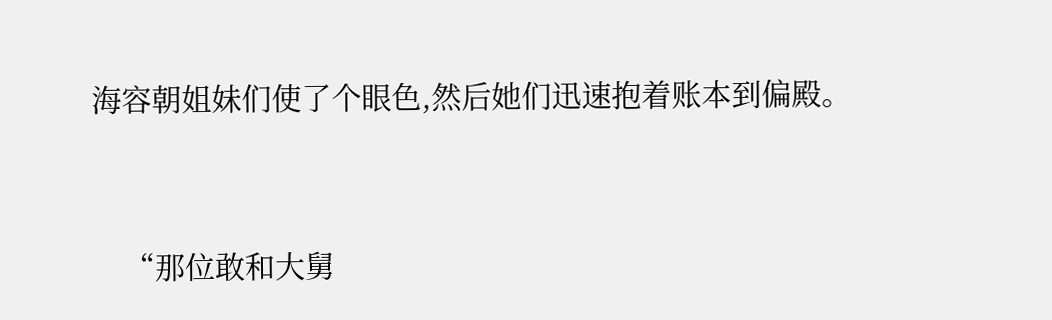海容朝姐妹们使了个眼色,然后她们迅速抱着账本到偏殿。


    “那位敢和大舅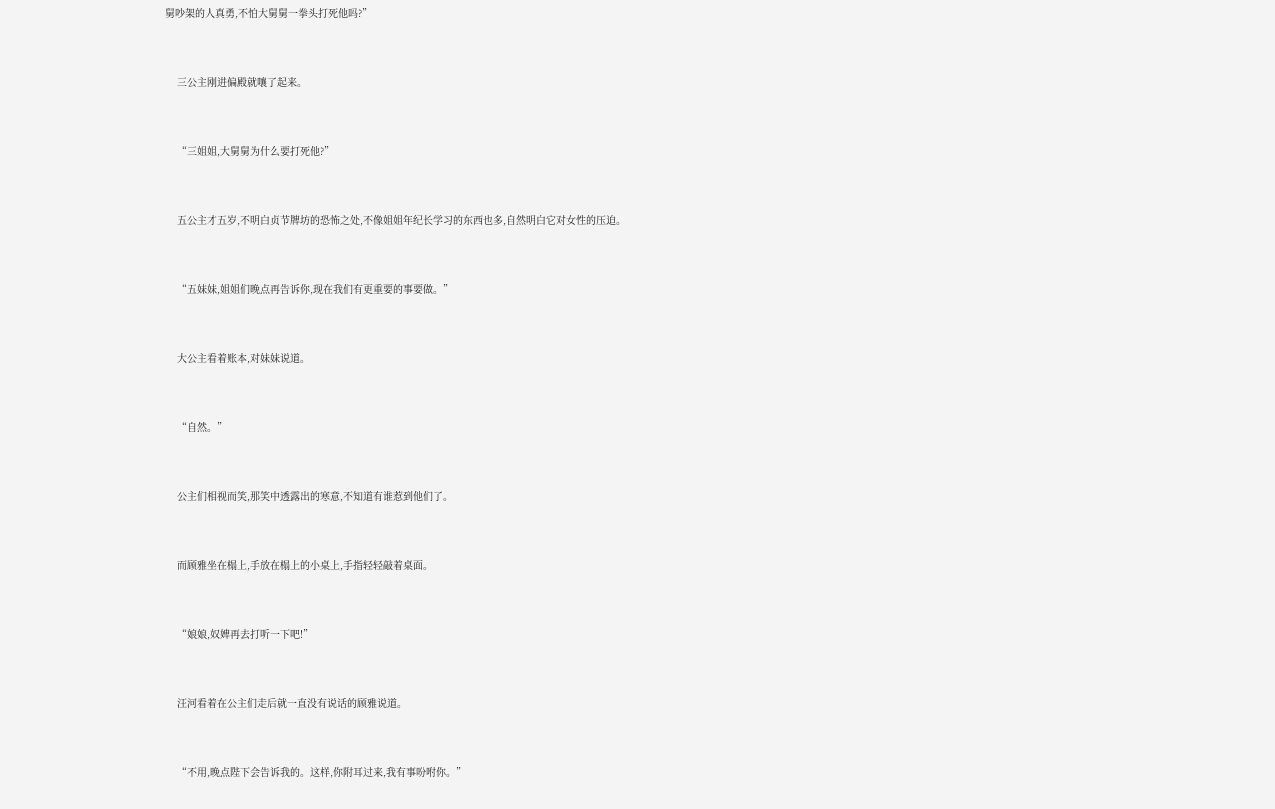舅吵架的人真勇,不怕大舅舅一拳头打死他吗?”


    三公主刚进偏殿就嚷了起来。


    “三姐姐,大舅舅为什么要打死他?”


    五公主才五岁,不明白贞节牌坊的恐怖之处,不像姐姐年纪长学习的东西也多,自然明白它对女性的压迫。


    “五妹妹,姐姐们晚点再告诉你,现在我们有更重要的事要做。”


    大公主看着账本,对妹妹说道。


    “自然。”


    公主们相视而笑,那笑中透露出的寒意,不知道有谁惹到他们了。


    而顾雅坐在榻上,手放在榻上的小桌上,手指轻轻敲着桌面。


    “娘娘,奴婢再去打听一下吧!”


    汪河看着在公主们走后就一直没有说话的顾雅说道。


    “不用,晚点陛下会告诉我的。这样,你附耳过来,我有事吩咐你。”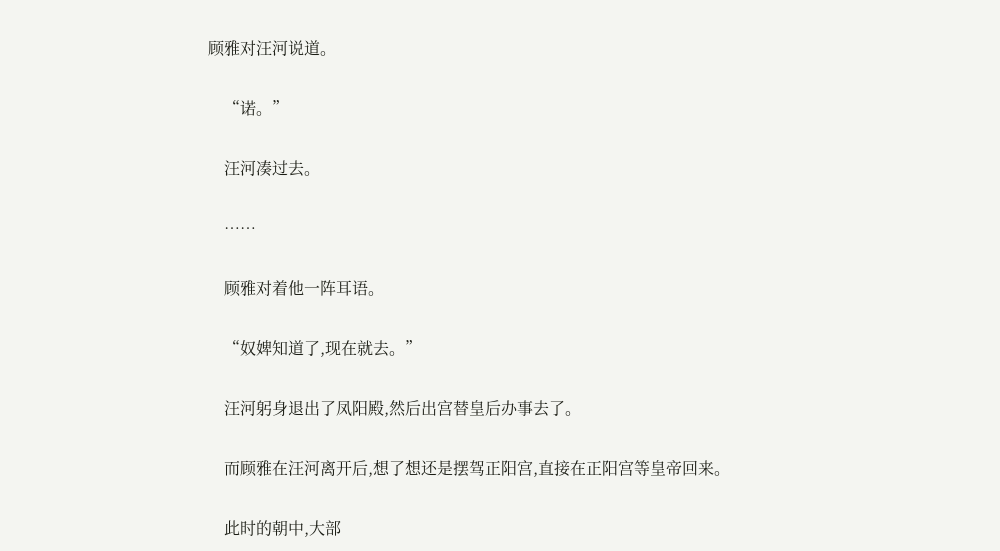顾雅对汪河说道。


    “诺。”


    汪河凑过去。


    ……


    顾雅对着他一阵耳语。


    “奴婢知道了,现在就去。”


    汪河躬身退出了凤阳殿,然后出宫替皇后办事去了。


    而顾雅在汪河离开后,想了想还是摆驾正阳宫,直接在正阳宫等皇帝回来。


    此时的朝中,大部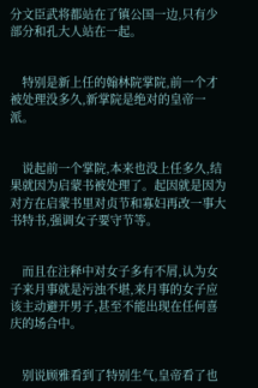分文臣武将都站在了镇公国一边,只有少部分和孔大人站在一起。


    特别是新上任的翰林院掌院,前一个才被处理没多久,新掌院是绝对的皇帝一派。


    说起前一个掌院,本来也没上任多久,结果就因为启蒙书被处理了。起因就是因为对方在启蒙书里对贞节和寡妇再改一事大书特书,强调女子要守节等。


    而且在注释中对女子多有不屑,认为女子来月事就是污浊不堪,来月事的女子应该主动避开男子,甚至不能出现在任何喜庆的场合中。


    别说顾雅看到了特别生气,皇帝看了也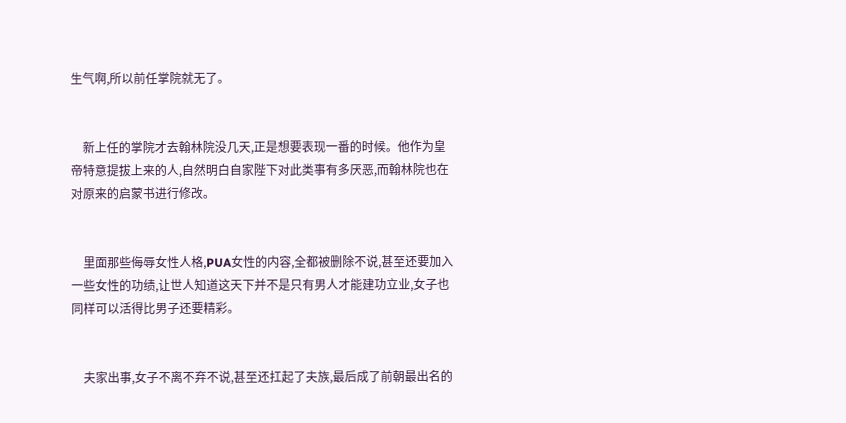生气啊,所以前任掌院就无了。


    新上任的掌院才去翰林院没几天,正是想要表现一番的时候。他作为皇帝特意提拔上来的人,自然明白自家陛下对此类事有多厌恶,而翰林院也在对原来的启蒙书进行修改。


    里面那些侮辱女性人格,PUA女性的内容,全都被删除不说,甚至还要加入一些女性的功绩,让世人知道这天下并不是只有男人才能建功立业,女子也同样可以活得比男子还要精彩。


    夫家出事,女子不离不弃不说,甚至还扛起了夫族,最后成了前朝最出名的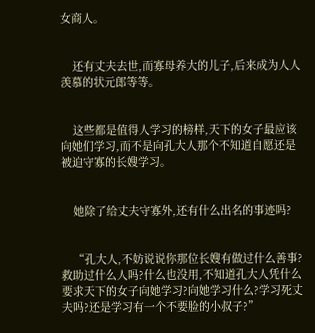女商人。


    还有丈夫去世,而寡母养大的儿子,后来成为人人羡慕的状元郎等等。


    这些都是值得人学习的榜样,天下的女子最应该向她们学习,而不是向孔大人那个不知道自愿还是被迫守寡的长嫂学习。


    她除了给丈夫守寡外,还有什么出名的事迹吗?


    “孔大人,不妨说说你那位长嫂有做过什么善事?救助过什么人吗?什么也没用,不知道孔大人凭什么要求天下的女子向她学习?向她学习什么?学习死丈夫吗?还是学习有一个不要脸的小叔子?”